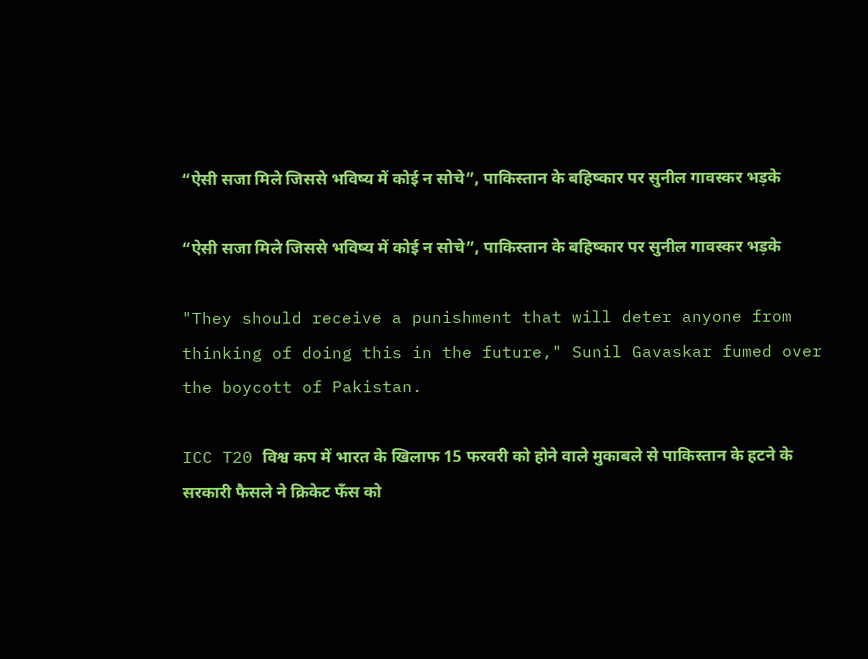“ऐसी सजा मिले जिससे भविष्य में कोई न सोचे”, पाकिस्तान के बहिष्कार पर सुनील गावस्कर भड़के

“ऐसी सजा मिले जिससे भविष्य में कोई न सोचे”, पाकिस्तान के बहिष्कार पर सुनील गावस्कर भड़के

"They should receive a punishment that will deter anyone from thinking of doing this in the future," Sunil Gavaskar fumed over the boycott of Pakistan.

ICC T20 विश्व कप में भारत के खिलाफ 15 फरवरी को होने वाले मुकाबले से पाकिस्तान के हटने के सरकारी फैसले ने क्रिकेट फँस को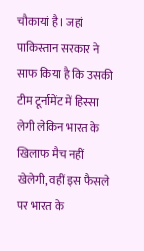चौकायां है। जहां पाकिस्तान सरकार ने साफ किया है कि उसकी टीम टूर्नामेंट में हिस्सा लेगी लेकिन भारत के खिलाफ मैच नहीं खेलेगी, वहीं इस फैसले पर भारत के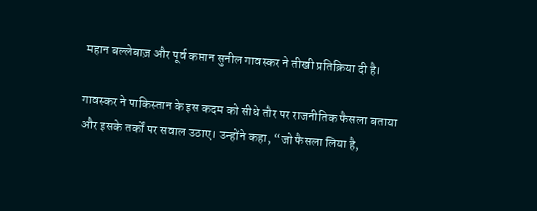महान बल्लेबाज़ और पूर्व कप्तान सुनील गावस्कर ने तीखी प्रतिक्रिया दी है।

गावस्कर ने पाकिस्तान के इस कदम को सीधे तौर पर राजनीतिक फैसला बताया और इसके तर्कों पर सवाल उठाए। उन्होंने कहा, “जो फैसला लिया है,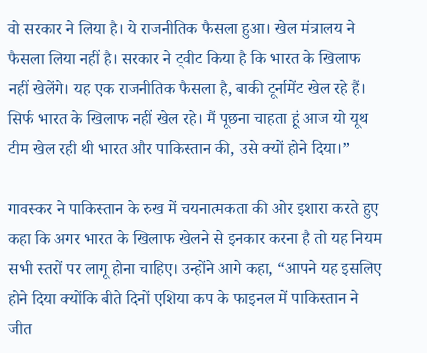वो सरकार ने लिया है। ये राजनीतिक फैसला हुआ। खेल मंत्रालय ने फैसला लिया नहीं है। सरकार ने ट्वीट किया है कि भारत के खिलाफ नहीं खेलेंगे। यह एक राजनीतिक फैसला है, बाकी टूर्नामेंट खेल रहे हैं।  सिर्फ भारत के खिलाफ नहीं खेल रहे। मैं पूछना चाहता हूं आज यो यूथ टीम खेल रही थी भारत और पाकिस्तान की, उसे क्यों होने दिया।”

गावस्कर ने पाकिस्तान के रुख में चयनात्मकता की ओर इशारा करते हुए कहा कि अगर भारत के खिलाफ खेलने से इनकार करना है तो यह नियम सभी स्तरों पर लागू होना चाहिए। उन्होंने आगे कहा, “आपने यह इसलिए होने दिया क्योंकि बीते दिनों एशिया कप के फाइनल में पाकिस्तान ने जीत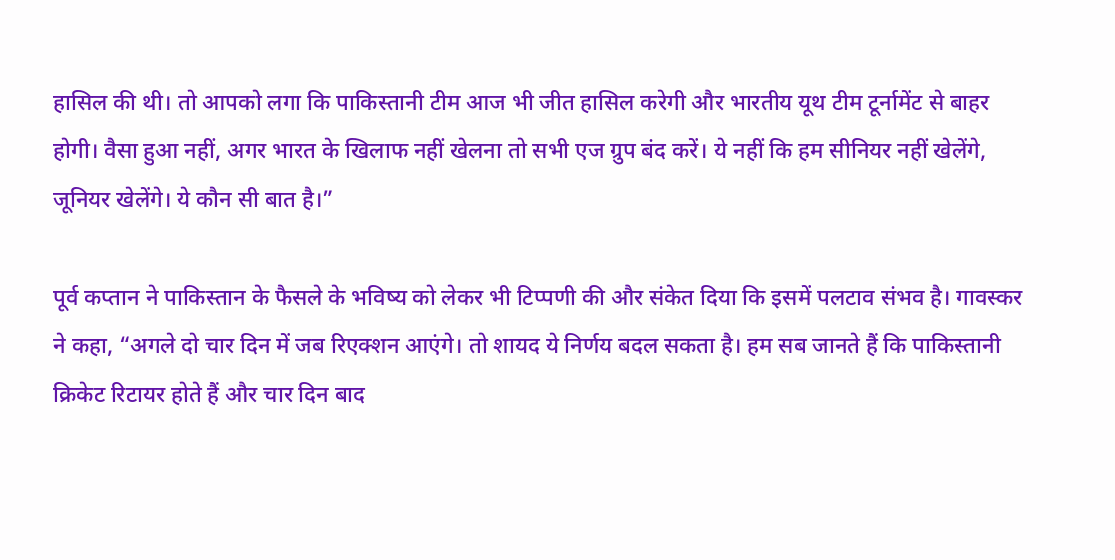हासिल की थी। तो आपको लगा कि पाकिस्तानी टीम आज भी जीत हासिल करेगी और भारतीय यूथ टीम टूर्नामेंट से बाहर होगी। वैसा हुआ नहीं, अगर भारत के खिलाफ नहीं खेलना तो सभी एज ग्रुप बंद करें। ये नहीं कि हम सीनियर नहीं खेलेंगे, जूनियर खेलेंगे। ये कौन सी बात है।”

पूर्व कप्तान ने पाकिस्तान के फैसले के भविष्य को लेकर भी टिप्पणी की और संकेत दिया कि इसमें पलटाव संभव है। गावस्कर ने कहा, “अगले दो चार दिन में जब रिएक्शन आएंगे। तो शायद ये निर्णय बदल सकता है। हम सब जानते हैं कि पाकिस्तानी क्रिकेट रिटायर होते हैं और चार दिन बाद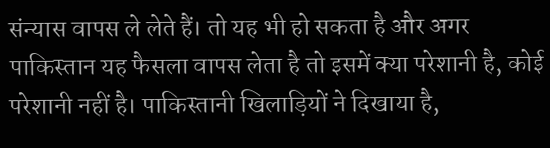संन्यास वापस ले लेते हैं। तो यह भी हो सकता है और अगर पाकिस्तान यह फैसला वापस लेता है तो इसमें क्या परेशानी है, कोई परेशानी नहीं है। पाकिस्तानी खिलाड़ियों ने दिखाया है,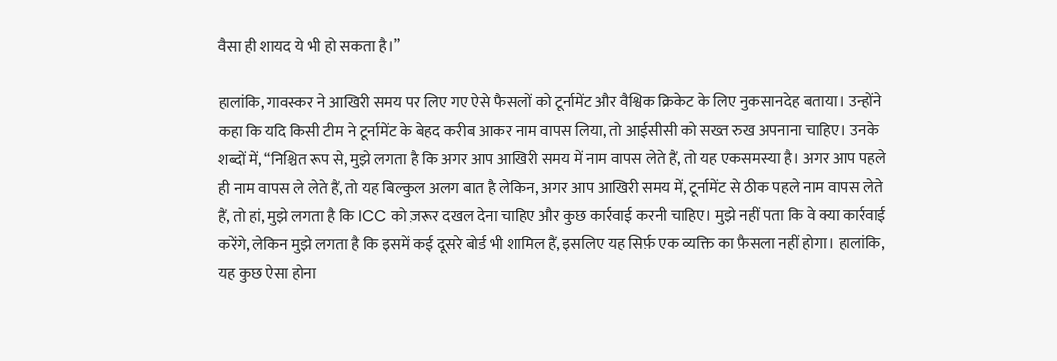वैसा ही शायद ये भी हो सकता है।”

हालांकि, गावस्कर ने आखिरी समय पर लिए गए ऐसे फैसलों को टूर्नामेंट और वैश्विक क्रिकेट के लिए नुकसानदेह बताया। उन्होंने कहा कि यदि किसी टीम ने टूर्नामेंट के बेहद करीब आकर नाम वापस लिया, तो आईसीसी को सख्त रुख अपनाना चाहिए। उनके शब्दों में, “निश्चित रूप से, मुझे लगता है कि अगर आप आखिरी समय में नाम वापस लेते हैं, तो यह एकसमस्या है। अगर आप पहले ही नाम वापस ले लेते हैं, तो यह बिल्कुल अलग बात है लेकिन, अगर आप आखिरी समय में, टूर्नामेंट से ठीक पहले नाम वापस लेते हैं, तो हां, मुझे लगता है कि ICC को ज़रूर दखल देना चाहिए और कुछ कार्रवाई करनी चाहिए। मुझे नहीं पता कि वे क्या कार्रवाई करेंगे, लेकिन मुझे लगता है कि इसमें कई दूसरे बोर्ड भी शामिल हैं, इसलिए यह सिर्फ़ एक व्यक्ति का फ़ैसला नहीं होगा। हालांकि, यह कुछ ऐसा होना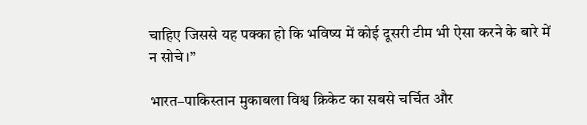चाहिए जिससे यह पक्का हो कि भविष्य में कोई दूसरी टीम भी ऐसा करने के बारे में न सोचे।”

भारत–पाकिस्तान मुकाबला विश्व क्रिकेट का सबसे चर्चित और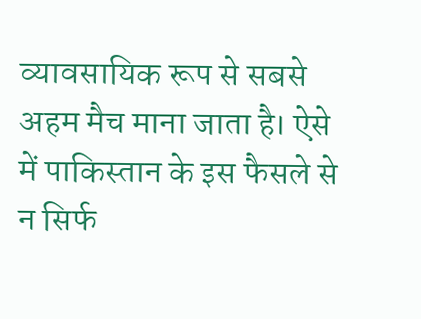व्यावसायिक रूप से सबसे अहम मैच माना जाता है। ऐसे में पाकिस्तान के इस फैसले से न सिर्फ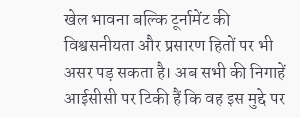खेल भावना बल्कि टूर्नामेंट की विश्वसनीयता और प्रसारण हितों पर भी असर पड़ सकता है। अब सभी की निगाहें आईसीसी पर टिकी हैं कि वह इस मुद्दे पर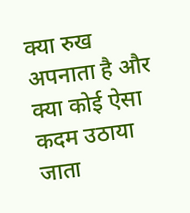क्या रुख अपनाता है और क्या कोई ऐसा कदम उठाया जाता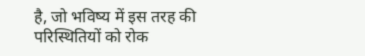है, जो भविष्य में इस तरह की परिस्थितियों को रोक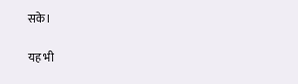सके।

यह भी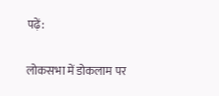पढ़ें:

लोकसभा में डोकलाम पर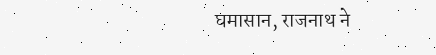घमासान, राजनाथ ने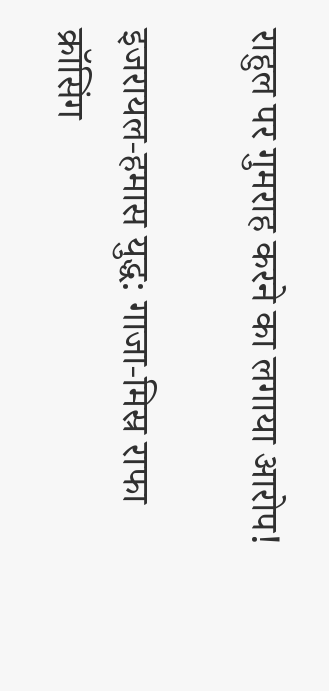राहुल पर गुमराह करने का लगाया आरोप!

इजरायल-हमास युद्ध: गाजा-मिस्र राफा क्रॉसिंग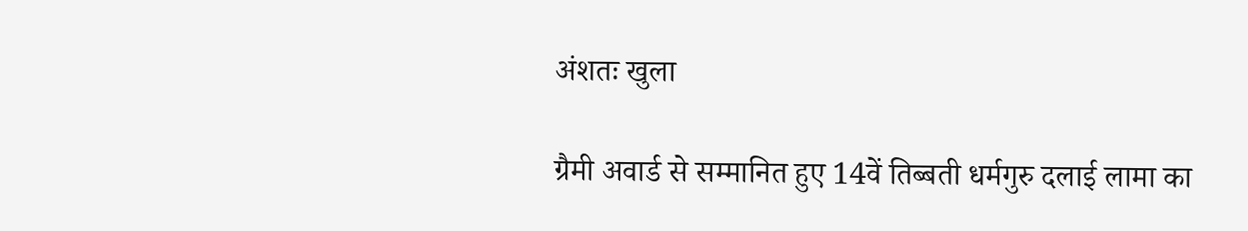अंशतः खुला

ग्रैमी अवार्ड से सम्मानित हुए 14वें तिब्बती धर्मगुरु दलाई लामा का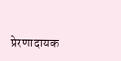प्रेरणादायक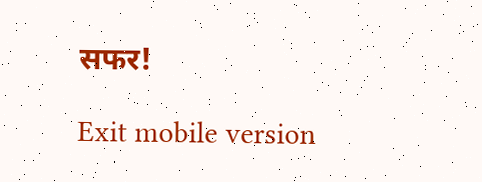सफर!

Exit mobile version